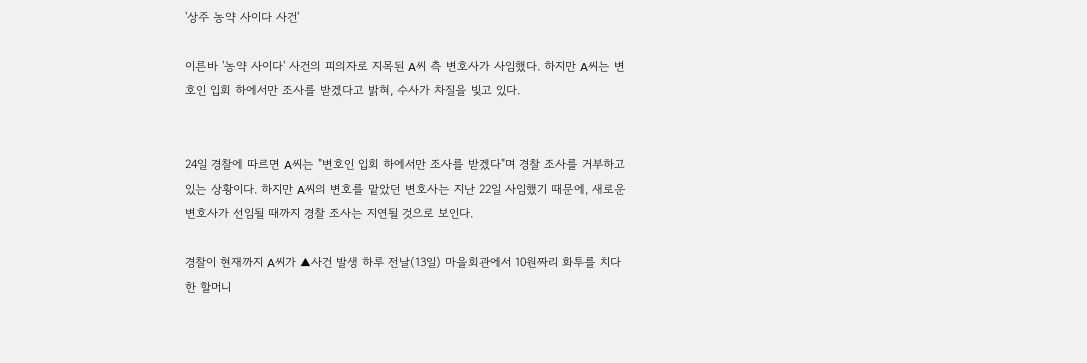'상주 농약 사이다 사건'

이른바 '농약 사이다' 사건의 피의자로 지목된 A씨 측 변호사가 사임했다. 하지만 A씨는 변호인 입회 하에서만 조사를 받겠다고 밝혀, 수사가 차질을 빚고 있다.


24일 경찰에 따르면 A씨는 "변호인 입회 하에서만 조사를 받겠다"며 경찰 조사를 거부하고 있는 상황이다. 하지만 A씨의 변호를 맡았던 변호사는 지난 22일 사임했기 때문에, 새로운 변호사가 선임될 때까지 경찰 조사는 지연될 것으로 보인다.

경찰이 현재까지 A씨가 ▲사건 발생 하루 전날(13일) 마을회관에서 10원짜리 화투를 치다 한 할머니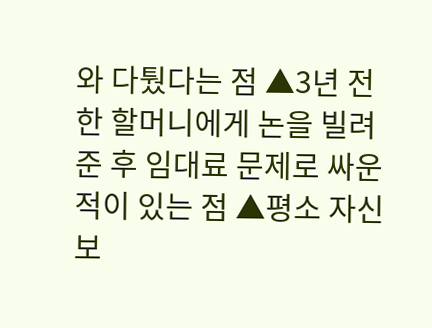와 다퉜다는 점 ▲3년 전 한 할머니에게 논을 빌려준 후 임대료 문제로 싸운 적이 있는 점 ▲평소 자신보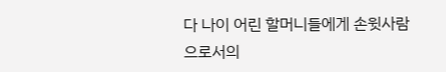다 나이 어린 할머니들에게 손윗사람으로서의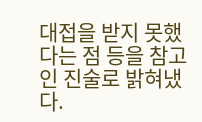대접을 받지 못했다는 점 등을 참고인 진술로 밝혀냈다.